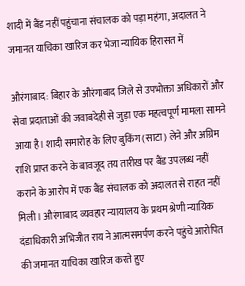शादी में बैंड नहीं पहुंचाना संचालक को पड़ा महंगा, अदालत ने जमानत याचिका खारिज कर भेजा न्यायिक हिरासत में

औरंगाबाद: बिहार के औरंगाबाद जिले से उपभोक्ता अधिकारों और सेवा प्रदाताओं की जवाबदेही से जुड़ा एक महत्वपूर्ण मामला सामने आया है। शादी समारोह के लिए बुकिंग (साटा) लेने और अग्रिम राशि प्राप्त करने के बावजूद तय तारीख पर बैंड उपलब्ध नहीं कराने के आरोप में एक बैंड संचालक को अदालत से राहत नहीं मिली। औरंगाबाद व्यवहार न्यायालय के प्रथम श्रेणी न्यायिक दंडाधिकारी अभिजीत राय ने आत्मसमर्पण करने पहुंचे आरोपित की जमानत याचिका खारिज करते हुए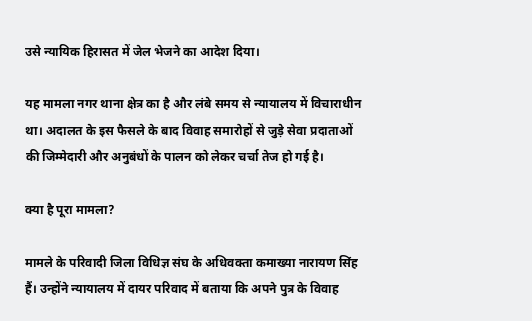उसे न्यायिक हिरासत में जेल भेजने का आदेश दिया।

यह मामला नगर थाना क्षेत्र का है और लंबे समय से न्यायालय में विचाराधीन था। अदालत के इस फैसले के बाद विवाह समारोहों से जुड़े सेवा प्रदाताओं की जिम्मेदारी और अनुबंधों के पालन को लेकर चर्चा तेज हो गई है।

क्या है पूरा मामला?

मामले के परिवादी जिला विधिज्ञ संघ के अधिवक्ता कमाख्या नारायण सिंह हैं। उन्होंने न्यायालय में दायर परिवाद में बताया कि अपने पुत्र के विवाह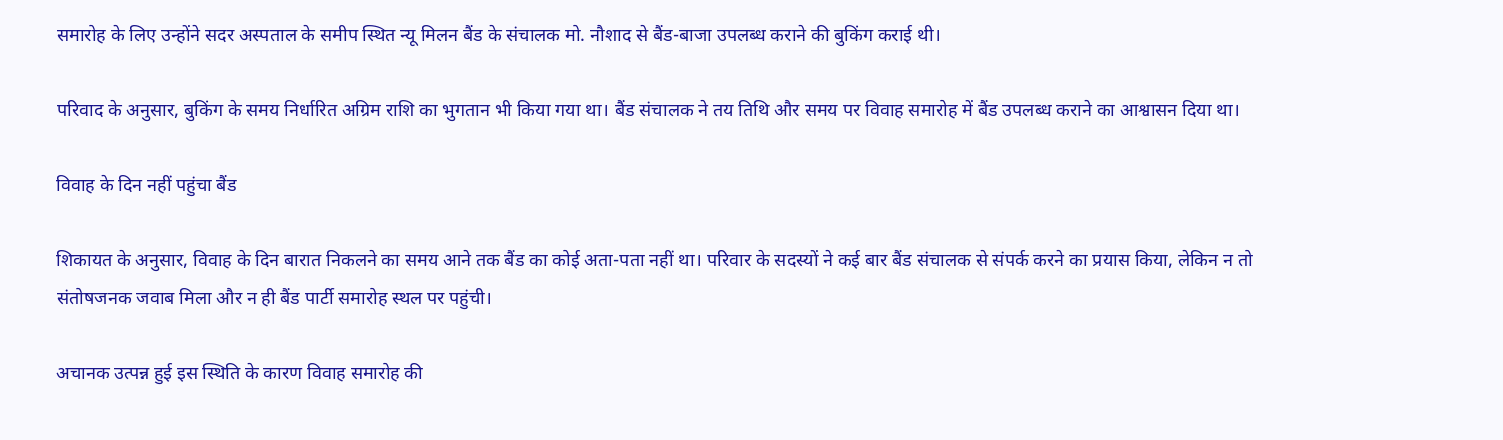समारोह के लिए उन्होंने सदर अस्पताल के समीप स्थित न्यू मिलन बैंड के संचालक मो. नौशाद से बैंड-बाजा उपलब्ध कराने की बुकिंग कराई थी।

परिवाद के अनुसार, बुकिंग के समय निर्धारित अग्रिम राशि का भुगतान भी किया गया था। बैंड संचालक ने तय तिथि और समय पर विवाह समारोह में बैंड उपलब्ध कराने का आश्वासन दिया था।

विवाह के दिन नहीं पहुंचा बैंड

शिकायत के अनुसार, विवाह के दिन बारात निकलने का समय आने तक बैंड का कोई अता-पता नहीं था। परिवार के सदस्यों ने कई बार बैंड संचालक से संपर्क करने का प्रयास किया, लेकिन न तो संतोषजनक जवाब मिला और न ही बैंड पार्टी समारोह स्थल पर पहुंची।

अचानक उत्पन्न हुई इस स्थिति के कारण विवाह समारोह की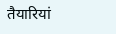तैयारियां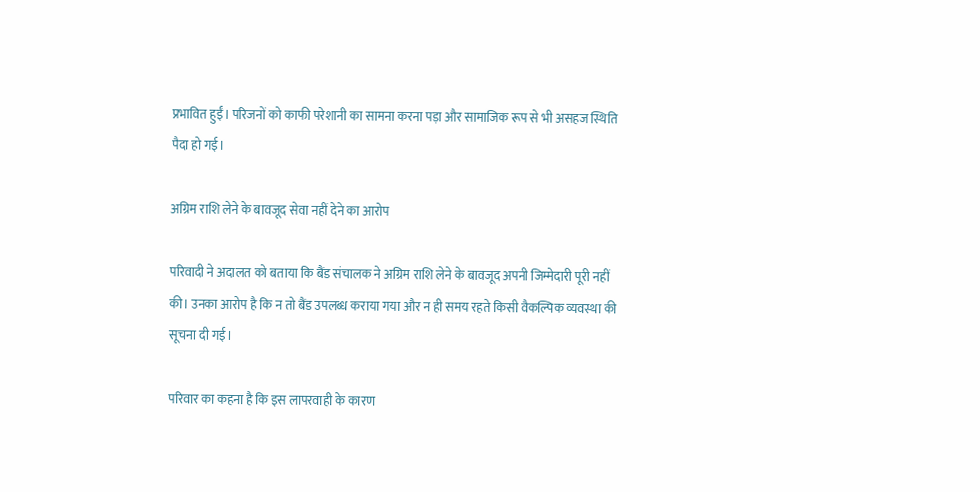प्रभावित हुईं। परिजनों को काफी परेशानी का सामना करना पड़ा और सामाजिक रूप से भी असहज स्थिति पैदा हो गई।

अग्रिम राशि लेने के बावजूद सेवा नहीं देने का आरोप

परिवादी ने अदालत को बताया कि बैंड संचालक ने अग्रिम राशि लेने के बावजूद अपनी जिम्मेदारी पूरी नहीं की। उनका आरोप है कि न तो बैंड उपलब्ध कराया गया और न ही समय रहते किसी वैकल्पिक व्यवस्था की सूचना दी गई।

परिवार का कहना है कि इस लापरवाही के कारण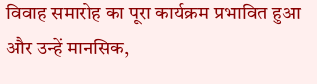विवाह समारोह का पूरा कार्यक्रम प्रभावित हुआ और उन्हें मानसिक,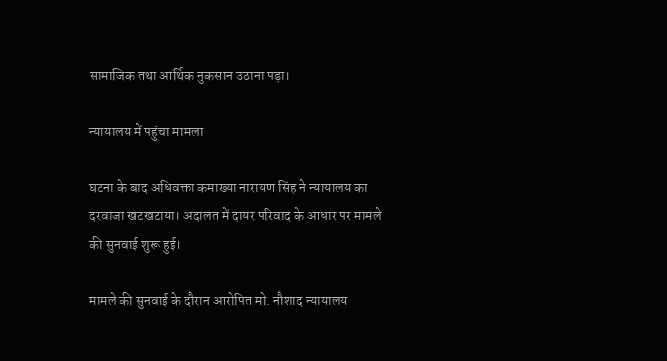सामाजिक तथा आर्थिक नुकसान उठाना पड़ा।

न्यायालय में पहुंचा मामला

घटना के बाद अधिवक्ता कमाख्या नारायण सिंह ने न्यायालय का दरवाजा खटखटाया। अदालत में दायर परिवाद के आधार पर मामले की सुनवाई शुरू हुई।

मामले की सुनवाई के दौरान आरोपित मो. नौशाद न्यायालय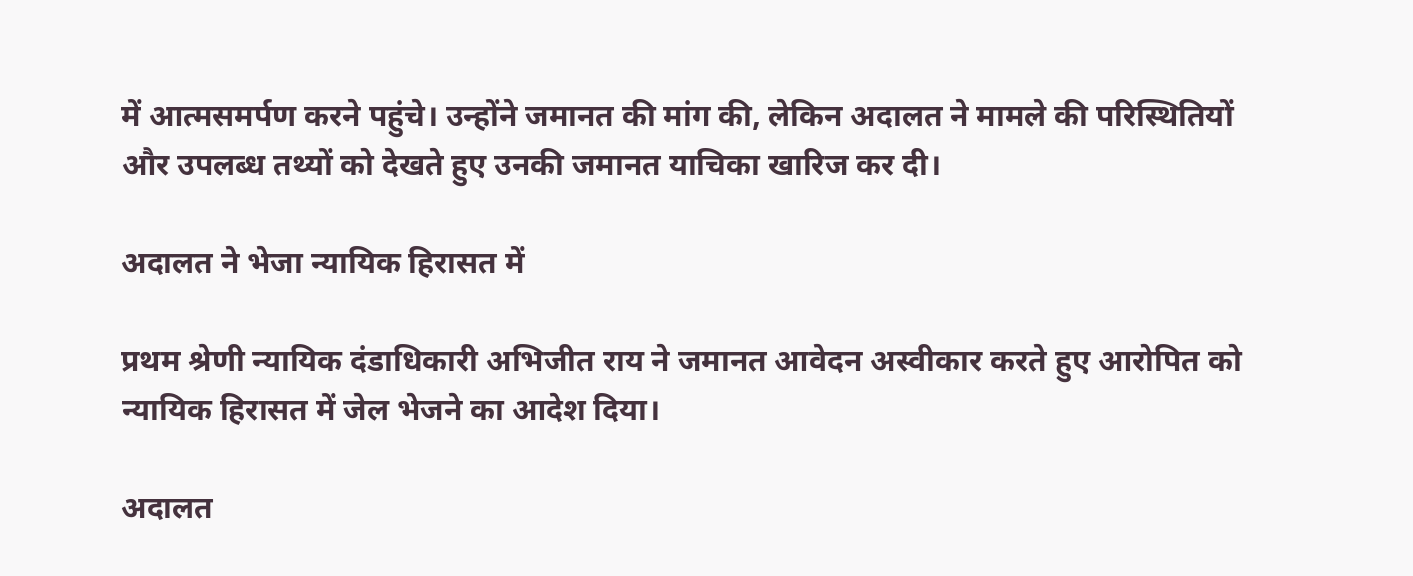में आत्मसमर्पण करने पहुंचे। उन्होंने जमानत की मांग की, लेकिन अदालत ने मामले की परिस्थितियों और उपलब्ध तथ्यों को देखते हुए उनकी जमानत याचिका खारिज कर दी।

अदालत ने भेजा न्यायिक हिरासत में

प्रथम श्रेणी न्यायिक दंडाधिकारी अभिजीत राय ने जमानत आवेदन अस्वीकार करते हुए आरोपित को न्यायिक हिरासत में जेल भेजने का आदेश दिया।

अदालत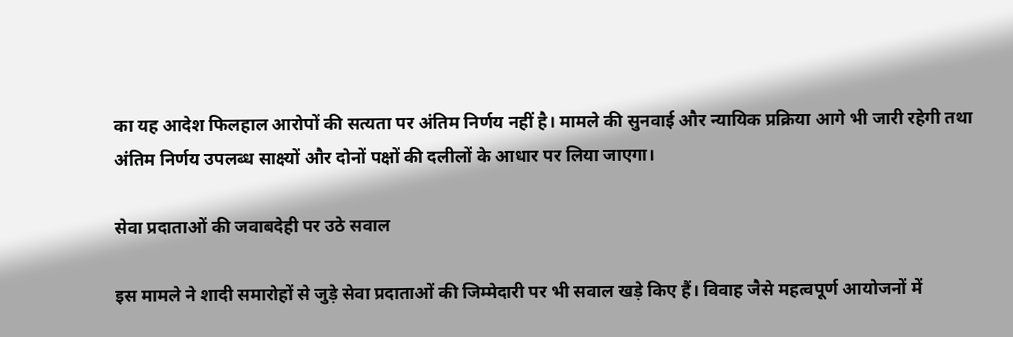का यह आदेश फिलहाल आरोपों की सत्यता पर अंतिम निर्णय नहीं है। मामले की सुनवाई और न्यायिक प्रक्रिया आगे भी जारी रहेगी तथा अंतिम निर्णय उपलब्ध साक्ष्यों और दोनों पक्षों की दलीलों के आधार पर लिया जाएगा।

सेवा प्रदाताओं की जवाबदेही पर उठे सवाल

इस मामले ने शादी समारोहों से जुड़े सेवा प्रदाताओं की जिम्मेदारी पर भी सवाल खड़े किए हैं। विवाह जैसे महत्वपूर्ण आयोजनों में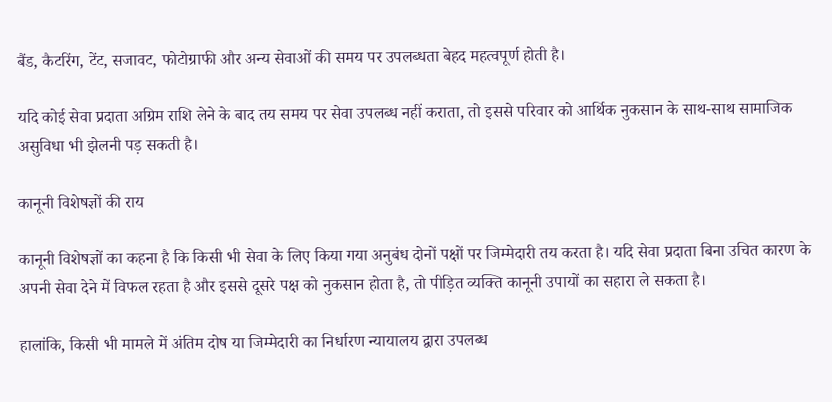बैंड, कैटरिंग, टेंट, सजावट, फोटोग्राफी और अन्य सेवाओं की समय पर उपलब्धता बेहद महत्वपूर्ण होती है।

यदि कोई सेवा प्रदाता अग्रिम राशि लेने के बाद तय समय पर सेवा उपलब्ध नहीं कराता, तो इससे परिवार को आर्थिक नुकसान के साथ-साथ सामाजिक असुविधा भी झेलनी पड़ सकती है।

कानूनी विशेषज्ञों की राय

कानूनी विशेषज्ञों का कहना है कि किसी भी सेवा के लिए किया गया अनुबंध दोनों पक्षों पर जिम्मेदारी तय करता है। यदि सेवा प्रदाता बिना उचित कारण के अपनी सेवा देने में विफल रहता है और इससे दूसरे पक्ष को नुकसान होता है, तो पीड़ित व्यक्ति कानूनी उपायों का सहारा ले सकता है।

हालांकि, किसी भी मामले में अंतिम दोष या जिम्मेदारी का निर्धारण न्यायालय द्वारा उपलब्ध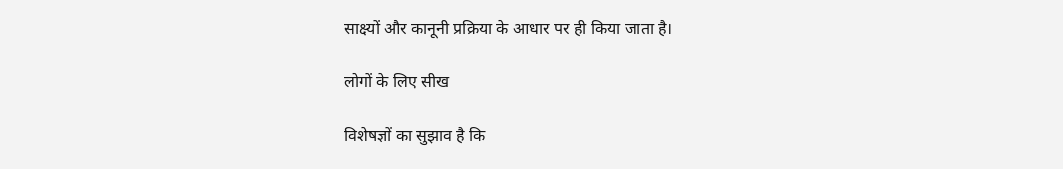साक्ष्यों और कानूनी प्रक्रिया के आधार पर ही किया जाता है।

लोगों के लिए सीख

विशेषज्ञों का सुझाव है कि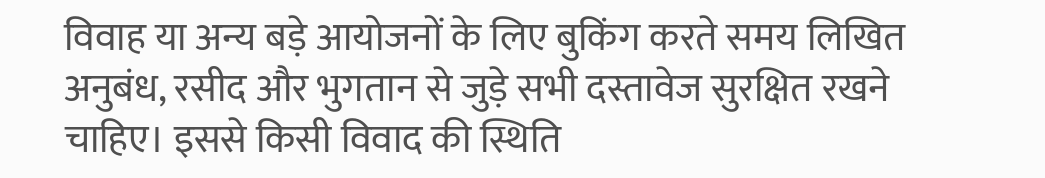विवाह या अन्य बड़े आयोजनों के लिए बुकिंग करते समय लिखित अनुबंध, रसीद और भुगतान से जुड़े सभी दस्तावेज सुरक्षित रखने चाहिए। इससे किसी विवाद की स्थिति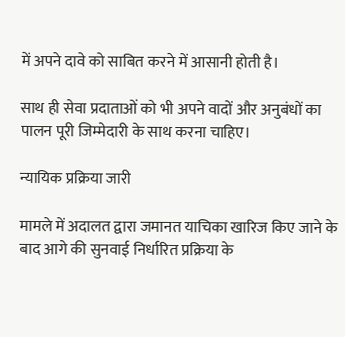में अपने दावे को साबित करने में आसानी होती है।

साथ ही सेवा प्रदाताओं को भी अपने वादों और अनुबंधों का पालन पूरी जिम्मेदारी के साथ करना चाहिए।

न्यायिक प्रक्रिया जारी

मामले में अदालत द्वारा जमानत याचिका खारिज किए जाने के बाद आगे की सुनवाई निर्धारित प्रक्रिया के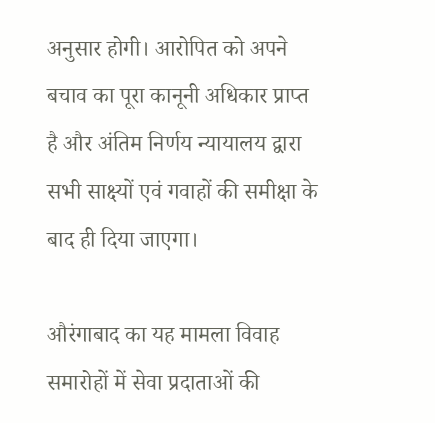अनुसार होगी। आरोपित को अपने बचाव का पूरा कानूनी अधिकार प्राप्त है और अंतिम निर्णय न्यायालय द्वारा सभी साक्ष्यों एवं गवाहों की समीक्षा के बाद ही दिया जाएगा।

औरंगाबाद का यह मामला विवाह समारोहों में सेवा प्रदाताओं की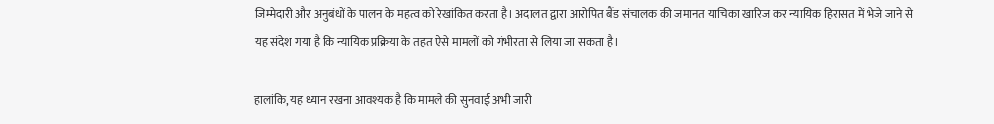जिम्मेदारी और अनुबंधों के पालन के महत्व को रेखांकित करता है। अदालत द्वारा आरोपित बैंड संचालक की जमानत याचिका खारिज कर न्यायिक हिरासत में भेजे जाने से यह संदेश गया है कि न्यायिक प्रक्रिया के तहत ऐसे मामलों को गंभीरता से लिया जा सकता है।

हालांकि, यह ध्यान रखना आवश्यक है कि मामले की सुनवाई अभी जारी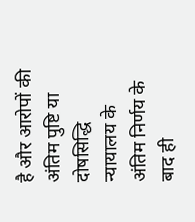है और आरोपों की अंतिम पुष्टि या दोषसिद्धि न्यायालय के अंतिम निर्णय के बाद ही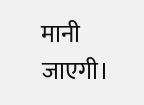मानी जाएगी।